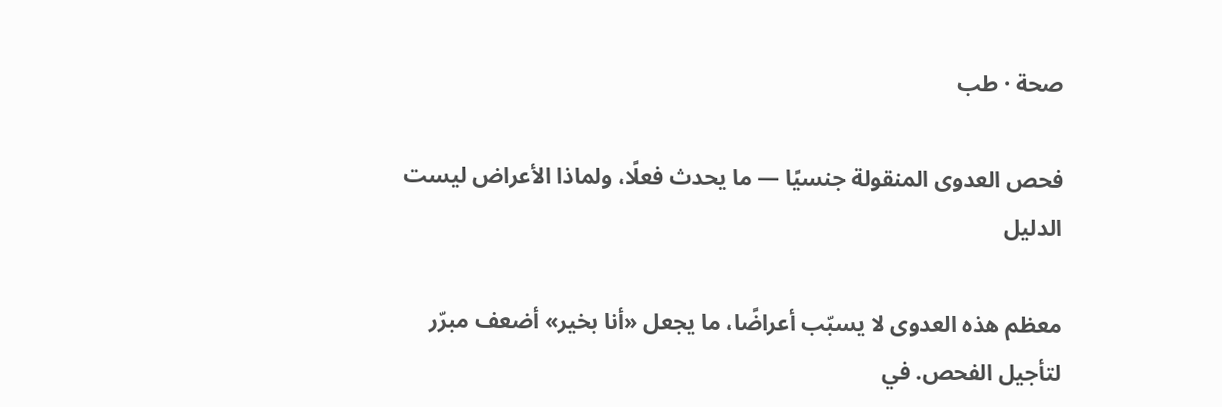صحة · طب

فحص العدوى المنقولة جنسيًا — ما يحدث فعلًا، ولماذا الأعراض ليست الدليل

معظم هذه العدوى لا يسبّب أعراضًا، ما يجعل «أنا بخير» أضعف مبرّر لتأجيل الفحص. في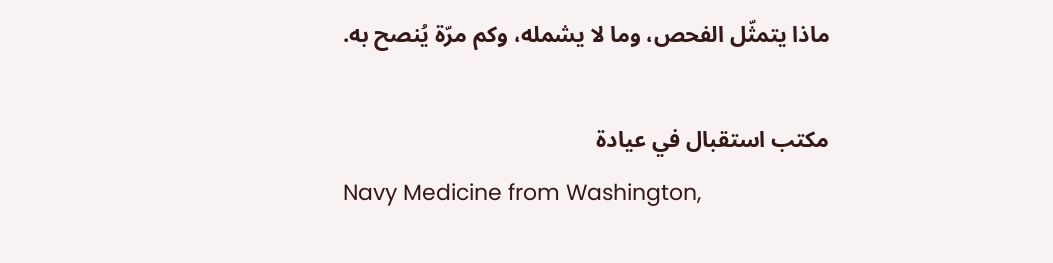ماذا يتمثّل الفحص، وما لا يشمله، وكم مرّة يُنصح به.

مكتب استقبال في عيادة
Navy Medicine from Washington,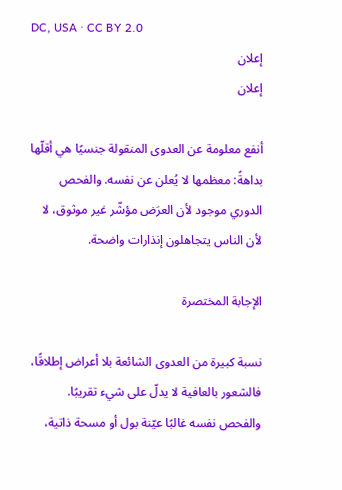DC, USA · CC BY 2.0
إعلان
إعلان

أنفع معلومة عن العدوى المنقولة جنسيًا هي أقلّها بداهةً: معظمها لا يُعلن عن نفسه. والفحص الدوري موجود لأن العرَض مؤشّر غير موثوق، لا لأن الناس يتجاهلون إنذارات واضحة.

الإجابة المختصرة

نسبة كبيرة من العدوى الشائعة بلا أعراض إطلاقًا، فالشعور بالعافية لا يدلّ على شيء تقريبًا. والفحص نفسه غالبًا عيّنة بول أو مسحة ذاتية،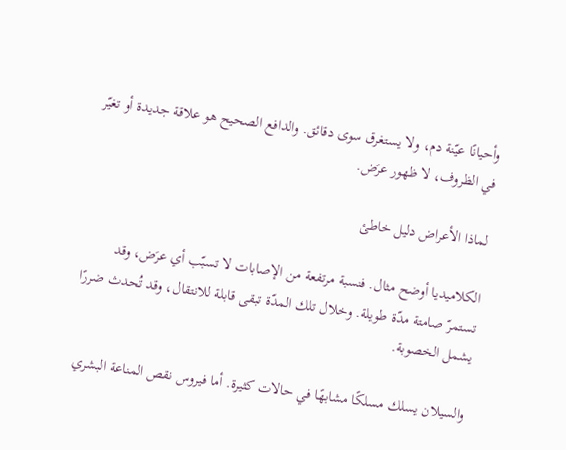وأحيانًا عيّنة دم، ولا يستغرق سوى دقائق. والدافع الصحيح هو علاقة جديدة أو تغيّر في الظروف، لا ظهور عرَض.

لماذا الأعراض دليل خاطئ

الكلاميديا أوضح مثال. فنسبة مرتفعة من الإصابات لا تسبّب أي عرَض، وقد تستمرّ صامتة مدّة طويلة. وخلال تلك المدّة تبقى قابلة للانتقال، وقد تُحدث ضررًا يشمل الخصوبة.

والسيلان يسلك مسلكًا مشابهًا في حالات كثيرة. أما فيروس نقص المناعة البشري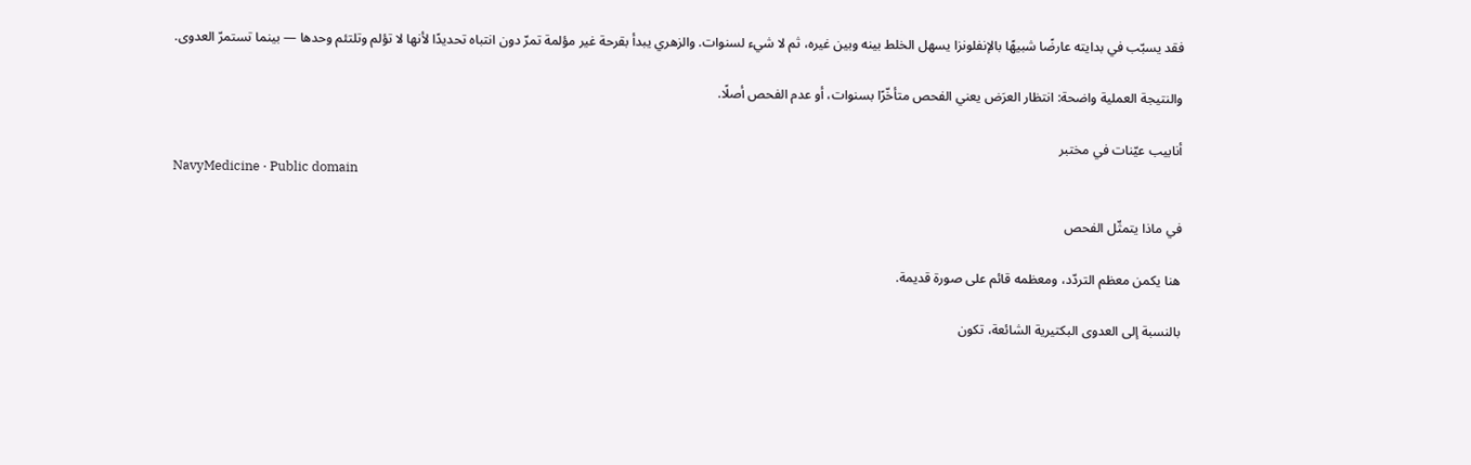فقد يسبّب في بدايته عارضًا شبيهًا بالإنفلونزا يسهل الخلط بينه وبين غيره، ثم لا شيء لسنوات. والزهري يبدأ بقرحة غير مؤلمة تمرّ دون انتباه تحديدًا لأنها لا تؤلم وتلتئم وحدها — بينما تستمرّ العدوى.

والنتيجة العملية واضحة: انتظار العرَض يعني الفحص متأخّرًا بسنوات، أو عدم الفحص أصلًا.

أنابيب عيّنات في مختبر
NavyMedicine · Public domain

في ماذا يتمثّل الفحص

هنا يكمن معظم التردّد، ومعظمه قائم على صورة قديمة.

بالنسبة إلى العدوى البكتيرية الشائعة، تكون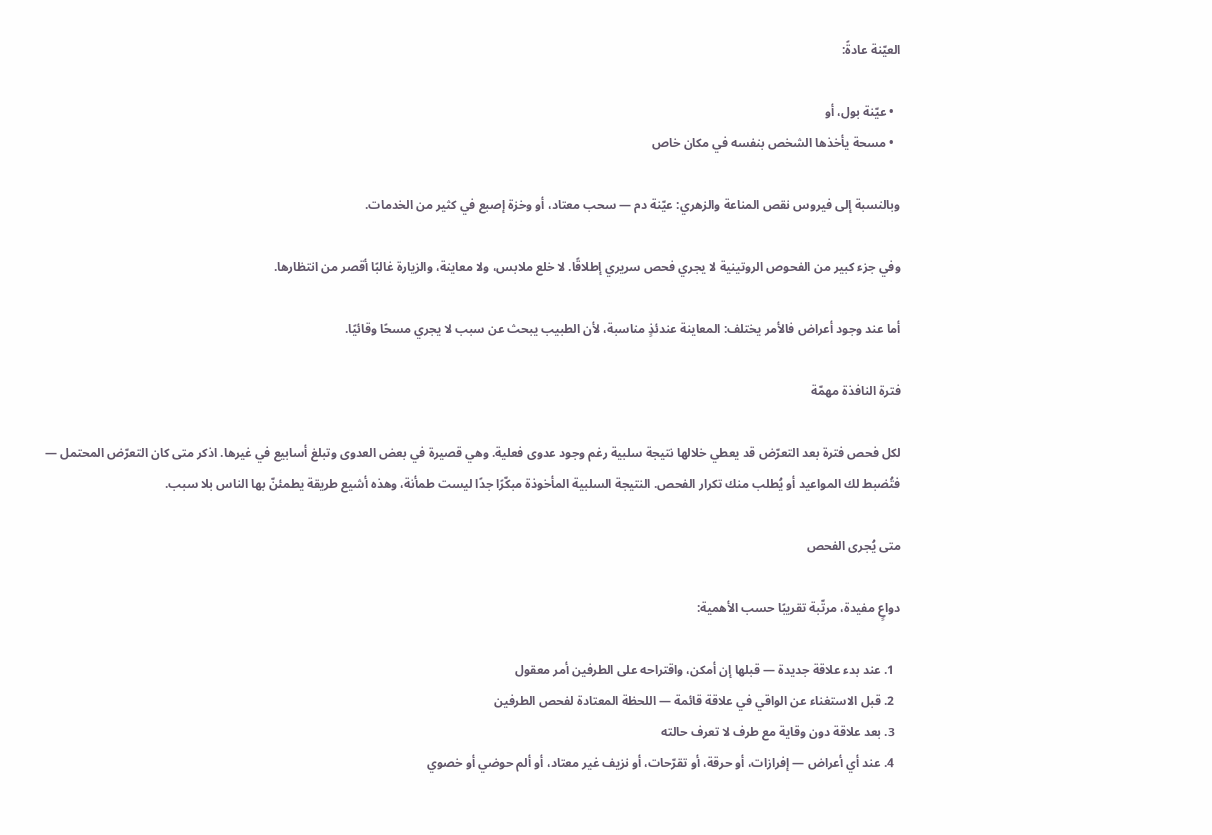العيّنة عادةً:

  • عيّنة بول، أو
  • مسحة يأخذها الشخص بنفسه في مكان خاص

وبالنسبة إلى فيروس نقص المناعة والزهري: عيّنة دم — سحب معتاد، أو وخزة إصبع في كثير من الخدمات.

وفي جزء كبير من الفحوص الروتينية لا يجري فحص سريري إطلاقًا. لا خلع ملابس، ولا معاينة، والزيارة غالبًا أقصر من انتظارها.

أما عند وجود أعراض فالأمر يختلف: المعاينة عندئذٍ مناسبة، لأن الطبيب يبحث عن سبب لا يجري مسحًا وقائيًا.

فترة النافذة مهمّة

لكل فحص فترة بعد التعرّض قد يعطي خلالها نتيجة سلبية رغم وجود عدوى فعلية. وهي قصيرة في بعض العدوى وتبلغ أسابيع في غيرها. اذكر متى كان التعرّض المحتمل — فتُضبط لك المواعيد أو يُطلب منك تكرار الفحص. النتيجة السلبية المأخوذة مبكّرًا جدًا ليست طمأنة، وهذه أشيع طريقة يطمئنّ بها الناس بلا سبب.

متى يُجرى الفحص

دواعٍ مفيدة، مرتّبة تقريبًا حسب الأهمية:

  1. عند بدء علاقة جديدة — قبلها إن أمكن، واقتراحه على الطرفين أمر معقول
  2. قبل الاستغناء عن الواقي في علاقة قائمة — اللحظة المعتادة لفحص الطرفين
  3. بعد علاقة دون وقاية مع طرف لا تعرف حالته
  4. عند أي أعراض — إفرازات، أو حرقة، أو تقرّحات، أو نزيف غير معتاد، أو ألم حوضي أو خصوي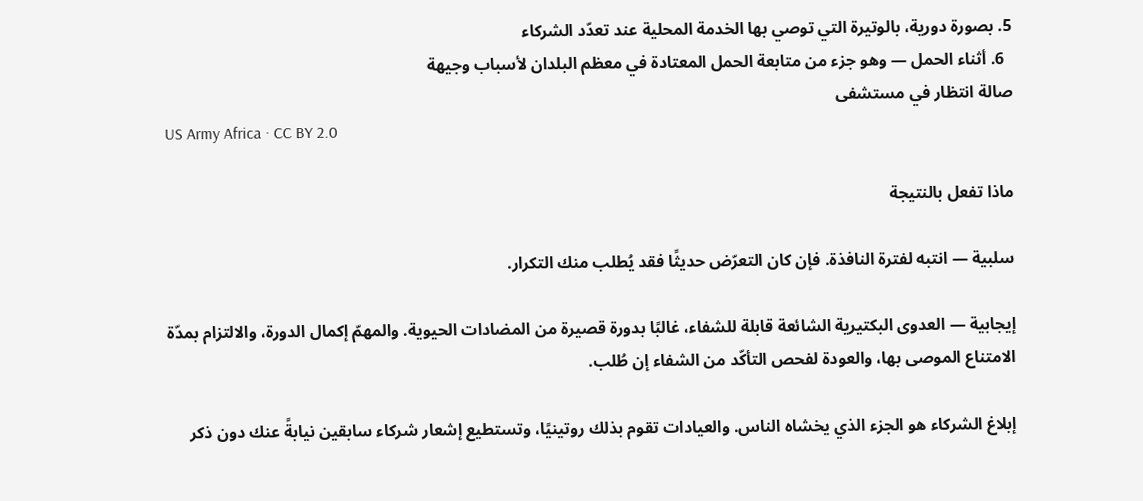5. بصورة دورية، بالوتيرة التي توصي بها الخدمة المحلية عند تعدّد الشركاء
  6. أثناء الحمل — وهو جزء من متابعة الحمل المعتادة في معظم البلدان لأسباب وجيهة
صالة انتظار في مستشفى
US Army Africa · CC BY 2.0

ماذا تفعل بالنتيجة

سلبية — انتبه لفترة النافذة. فإن كان التعرّض حديثًا فقد يُطلب منك التكرار.

إيجابية — العدوى البكتيرية الشائعة قابلة للشفاء، غالبًا بدورة قصيرة من المضادات الحيوية. والمهمّ إكمال الدورة، والالتزام بمدّة الامتناع الموصى بها، والعودة لفحص التأكّد من الشفاء إن طُلب.

إبلاغ الشركاء هو الجزء الذي يخشاه الناس. والعيادات تقوم بذلك روتينيًا، وتستطيع إشعار شركاء سابقين نيابةً عنك دون ذكر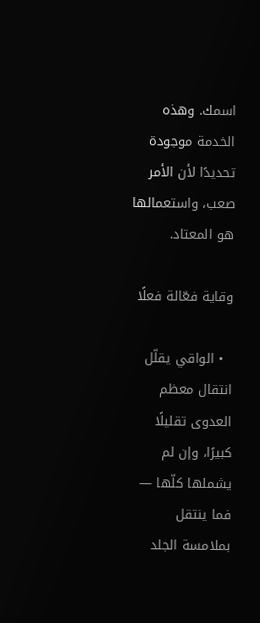اسمك. وهذه الخدمة موجودة تحديدًا لأن الأمر صعب، واستعمالها هو المعتاد.

وقاية فعّالة فعلًا

  • الواقي يقلّل انتقال معظم العدوى تقليلًا كبيرًا، وإن لم يشملها كلّها — فما ينتقل بملامسة الجلد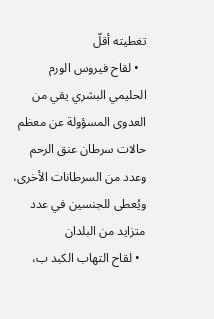تغطيته أقلّ
  • لقاح فيروس الورم الحليمي البشري يقي من العدوى المسؤولة عن معظم حالات سرطان عنق الرحم وعدد من السرطانات الأخرى، ويُعطى للجنسين في عدد متزايد من البلدان
  • لقاح التهاب الكبد ب،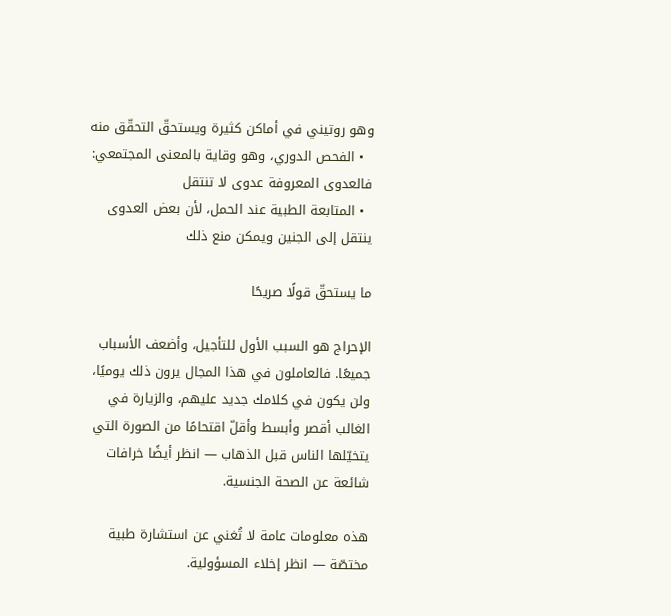وهو روتيني في أماكن كثيرة ويستحقّ التحقّق منه
  • الفحص الدوري، وهو وقاية بالمعنى المجتمعي: فالعدوى المعروفة عدوى لا تنتقل
  • المتابعة الطبية عند الحمل، لأن بعض العدوى ينتقل إلى الجنين ويمكن منع ذلك

ما يستحقّ قولًا صريحًا

الإحراج هو السبب الأول للتأجيل، وأضعف الأسباب جميعًا. فالعاملون في هذا المجال يرون ذلك يوميًا، ولن يكون في كلامك جديد عليهم، والزيارة في الغالب أقصر وأبسط وأقلّ اقتحامًا من الصورة التي يتخيّلها الناس قبل الذهاب — انظر أيضًا خرافات شائعة عن الصحة الجنسية.

هذه معلومات عامة لا تُغني عن استشارة طبية مختصّة — انظر إخلاء المسؤولية.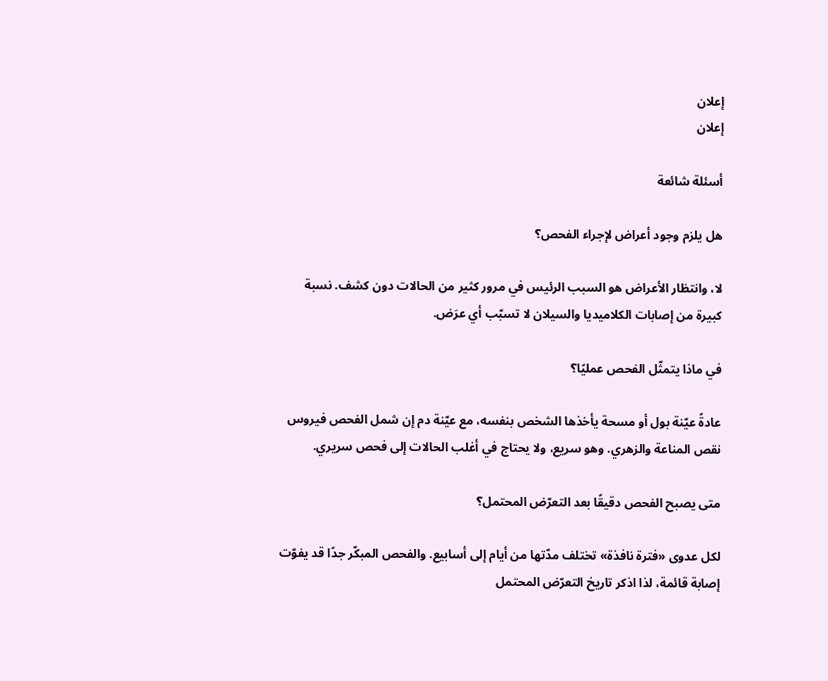إعلان
إعلان

أسئلة شائعة

هل يلزم وجود أعراض لإجراء الفحص؟

لا، وانتظار الأعراض هو السبب الرئيس في مرور كثير من الحالات دون كشف. نسبة كبيرة من إصابات الكلاميديا والسيلان لا تسبّب أي عرَض.

في ماذا يتمثّل الفحص عمليًا؟

عادةً عيّنة بول أو مسحة يأخذها الشخص بنفسه، مع عيّنة دم إن شمل الفحص فيروس نقص المناعة والزهري. وهو سريع، ولا يحتاج في أغلب الحالات إلى فحص سريري.

متى يصبح الفحص دقيقًا بعد التعرّض المحتمل؟

لكل عدوى «فترة نافذة» تختلف مدّتها من أيام إلى أسابيع. والفحص المبكّر جدًا قد يفوّت إصابة قائمة، لذا اذكر تاريخ التعرّض المحتمل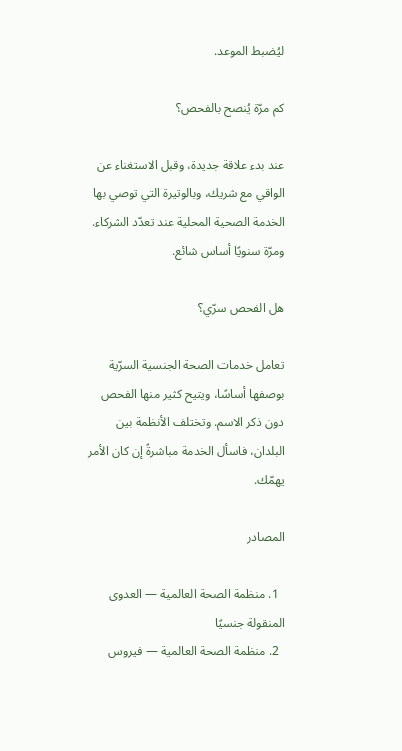ليُضبط الموعد.

كم مرّة يُنصح بالفحص؟

عند بدء علاقة جديدة، وقبل الاستغناء عن الواقي مع شريك، وبالوتيرة التي توصي بها الخدمة الصحية المحلية عند تعدّد الشركاء. ومرّة سنويًا أساس شائع.

هل الفحص سرّي؟

تعامل خدمات الصحة الجنسية السرّية بوصفها أساسًا، ويتيح كثير منها الفحص دون ذكر الاسم. وتختلف الأنظمة بين البلدان، فاسأل الخدمة مباشرةً إن كان الأمر يهمّك.

المصادر

  1. منظمة الصحة العالمية — العدوى المنقولة جنسيًا
  2. منظمة الصحة العالمية — فيروس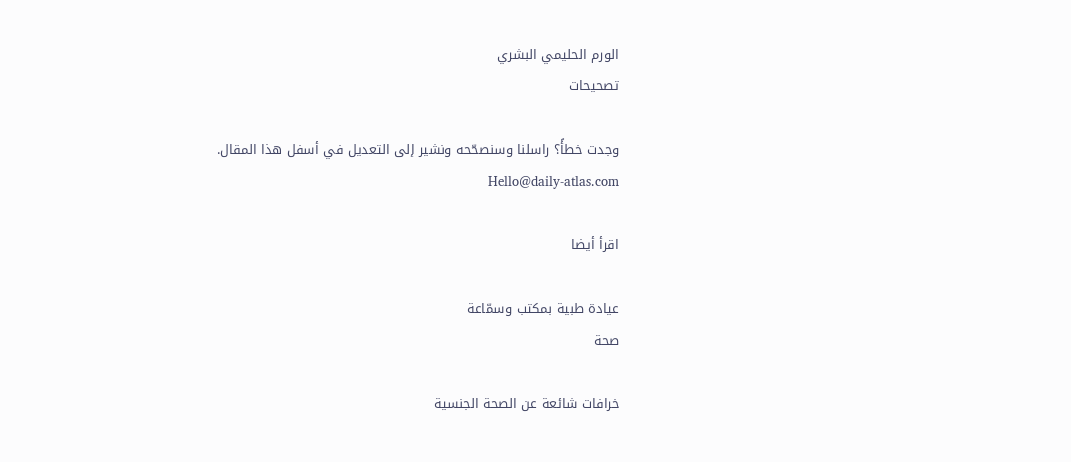الورم الحليمي البشري
تصحيحات

وجدت خطأً؟ راسلنا وسنصحّحه ونشير إلى التعديل في أسفل هذا المقال. Hello@daily-atlas.com

اقرأ أيضا

عيادة طبية بمكتب وسمّاعة
صحة

خرافات شائعة عن الصحة الجنسية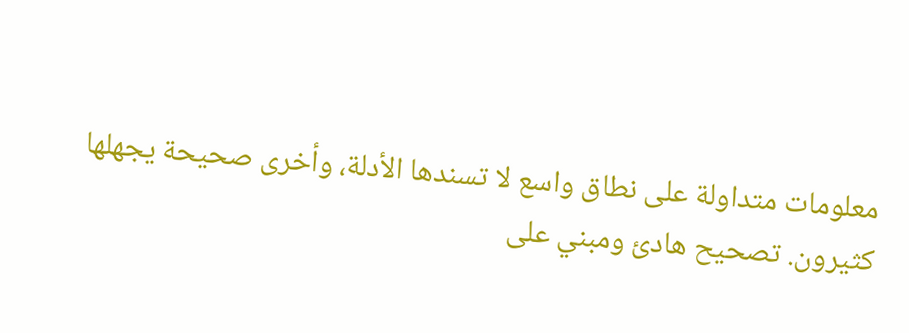معلومات متداولة على نطاق واسع لا تسندها الأدلة، وأخرى صحيحة يجهلها كثيرون. تصحيح هادئ ومبني على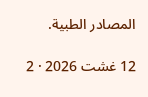المصادر الطبية.

12 غشت 2026 · 2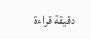دقيقة قراءة